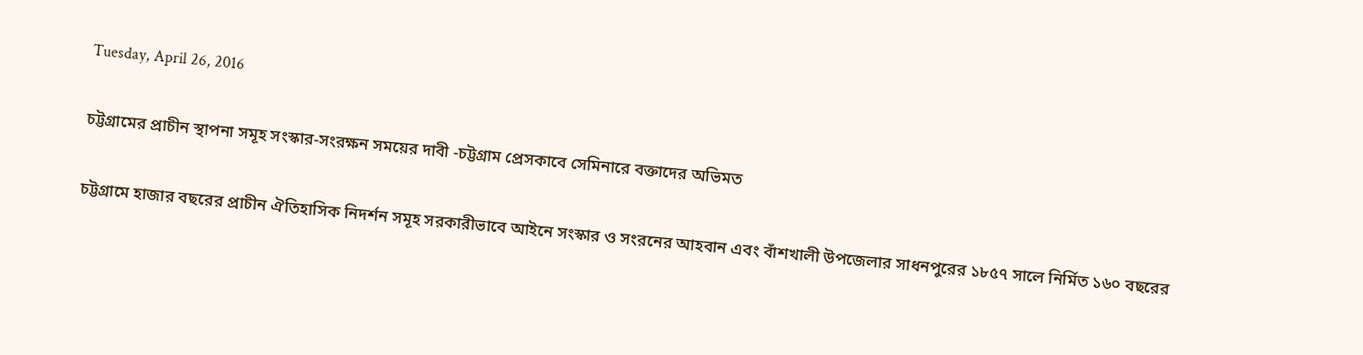Tuesday, April 26, 2016

চট্টগ্রামের প্রাচীন স্থাপনা সমূহ সংস্কার-সংরক্ষন সময়ের দাবী -চট্টগ্রাম প্রেসকাবে সেমিনারে বক্তাদের অভিমত

চট্টগ্রামে হাজার বছরের প্রাচীন ঐতিহাসিক নিদর্শন সমূহ সরকারীভাবে আইনে সংস্কার ও সংরনের আহবান এবং বাঁশখালী উপজেলার সাধনপুরের ১৮৫৭ সালে নির্মিত ১৬০ বছরের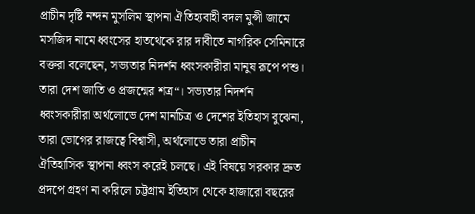প্রাচীন দৃষ্টি নন্দন মুসলিম স্থাপনা ঐতিহ্যবাহী বদল মুন্সী জামে মসজিদ নামে ধ্বংসের হাতথেকে রার দাবীতে নাগরিক সেমিনারে বক্তরা বলেছেন, সভ্যতার নিদর্শন ধ্বংসকারীরা মানুষ রূপে পশু। তারা দেশ জাতি ও প্রজন্মের শত্র“। সভ্যতার নিদর্শন ধ্বংসকারীরা অর্থলোভে দেশ মানচিত্র ও দেশের ইতিহাস বুঝেনা, তারা ভোগের রাজত্বে বিশ্বাসী, অর্থলোভে তারা প্রাচীন ঐতিহাসিক স্থাপনা ধ্বংস করেই চলছে। এই বিষয়ে সরকার দ্রুত প্রদপে গ্রহণ না করিলে চট্টগ্রাম ইতিহাস থেকে হাজারো বছরের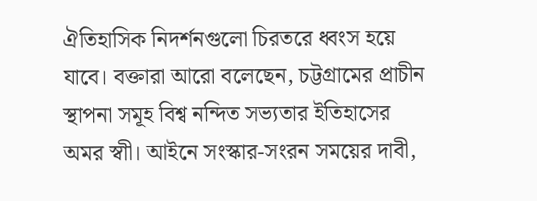ঐতিহাসিক নিদর্শনগুলো চিরতরে ধ্বংস হয়ে যাবে। বক্তারা আরো বলেছেন, চট্টগ্রামের প্রাচীন স্থাপনা সমূহ বিশ্ব নন্দিত সভ্যতার ইতিহাসের অমর স্বাী। আইনে সংস্কার-সংরন সময়ের দাবী,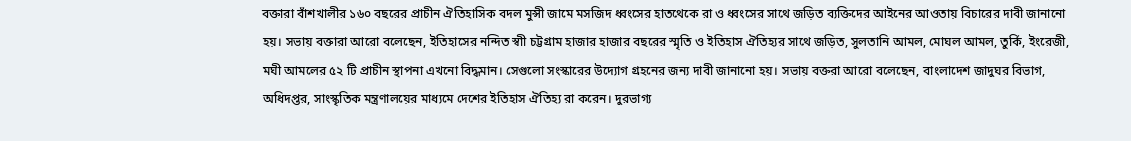বক্তারা বাঁশখালীর ১৬০ বছরের প্রাচীন ঐতিহাসিক বদল মুন্সী জামে মসজিদ ধ্বংসের হাতথেকে রা ও ধ্বংসের সাথে জড়িত ব্যক্তিদের আইনের আওতায় বিচারের দাবী জানানো হয়। সভায় বক্তারা আরো বলেছেন, ইতিহাসের নন্দিত স্বাী চট্টগ্রাম হাজার হাজার বছরের স্মৃতি ও ইতিহাস ঐতিহ্যর সাথে জড়িত, সুলতানি আমল, মোঘল আমল, তুর্কি, ইংরেজী, মঘী আমলের ৫২ টি প্রাচীন স্থাপনা এখনো বিদ্ধমান। সেগুলো সংস্কারের উদ্যোগ গ্রহনের জন্য দাবী জানানো হয়। সভায় বক্তরা আরো বলেছেন, বাংলাদেশ জাদুঘর বিভাগ, অধিদপ্তর, সাংস্কৃতিক মন্ত্রণালয়ের মাধ্যমে দেশের ইতিহাস ঐতিহ্য রা করেন। দুরভাগ্য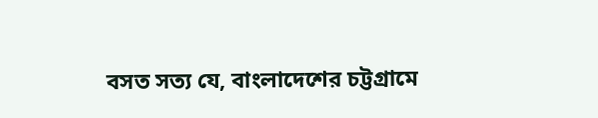বসত সত্য যে, বাংলাদেশের চট্টগ্রামে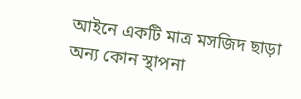আইনে একটি মাত্র মসজিদ ছাড়া অন্য কোন স্থাপনা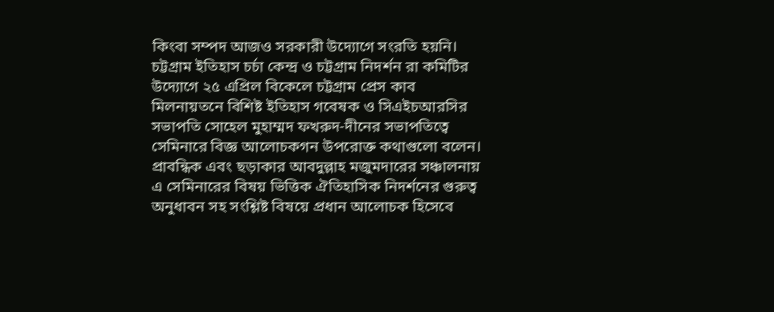কিংবা সম্পদ আজও সরকারী উদ্যোগে সংরতি হয়নি। চট্টগ্রাম ইতিহাস চর্চা কেন্দ্র ও চট্টগ্রাম নিদর্শন রা কমিটির উদ্যোগে ২৫ এপ্রিল বিকেলে চট্টগ্রাম প্রেস কাব মিলনায়তনে বিশিষ্ট ইতিহাস গবেষক ও সিএইচআরসির সভাপতি সোহেল মুহাম্মদ ফখরুদ-দীনের সভাপতিত্বে সেমিনারে বিজ্ঞ আলোচকগন উপরোক্ত কথাগুলো বলেন। প্রাবন্ধিক এবং ছড়াকার আবদুল্লাহ মজুমদারের সঞ্চালনায় এ সেমিনারের বিষয় ভিত্তিক ঐতিহাসিক নিদর্শনের গুরুত্ব অনুধাবন সহ সংশ্লিষ্ট বিষয়ে প্রধান আলোচক হিসেবে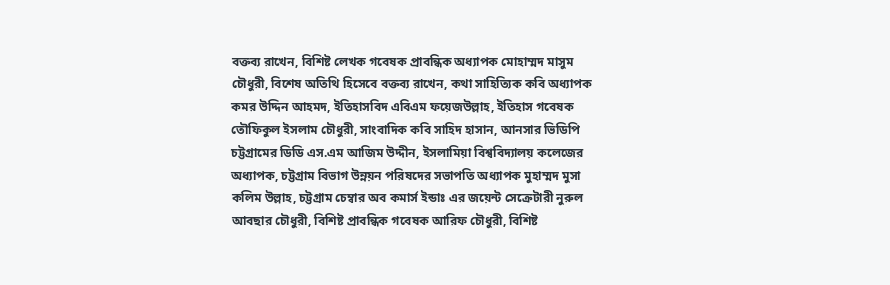বক্তব্য রাখেন, বিশিষ্ট লেখক গবেষক প্রাবন্ধিক অধ্যাপক মোহাম্মদ মাসুম চৌধুরী, বিশেষ অতিথি হিসেবে বক্তব্য রাখেন, কথা সাহিত্যিক কবি অধ্যাপক কমর উদ্দিন আহমদ, ইতিহাসবিদ এবিএম ফয়েজউল্লাহ, ইতিহাস গবেষক তৌফিকুল ইসলাম চৌধুরী, সাংবাদিক কবি সাহিদ হাসান, আনসার ভিডিপি চট্টগ্রামের ডিডি এস.এম আজিম উদ্দীন, ইসলামিয়া বিশ্ববিদ্যালয় কলেজের অধ্যাপক, চট্টগ্রাম বিভাগ উন্নয়ন পরিষদের সভাপতি অধ্যাপক মুহাম্মদ মুসা কলিম উল্লাহ, চট্টগ্রাম চেম্বার অব কমার্স ইন্ডাঃ এর জয়েন্ট সেক্রেটারী নুরুল আবছার চৌধুরী, বিশিষ্ট প্রাবন্ধিক গবেষক আরিফ চৌধুরী, বিশিষ্ট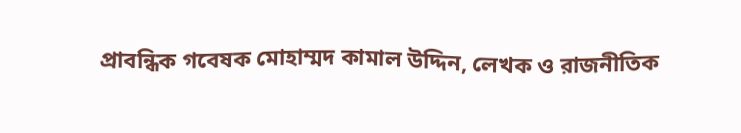প্রাবন্ধিক গবেষক মোহাম্মদ কামাল উদ্দিন, লেখক ও রাজনীতিক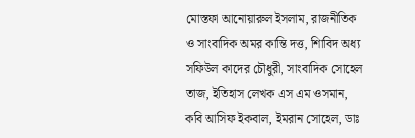মোস্তফা আনোয়ারুল ইসলাম, রাজনীতিক ও সাংবাদিক অমর কান্তি দত্ত, শিাবিদ অধ্য সফিউল কাদের চৌধুরী, সাংবাদিক সোহেল তাজ, ইতিহাস লেখক এস এম ওসমান, কবি আসিফ ইকবাল, ইমরান সোহেল, ডাঃ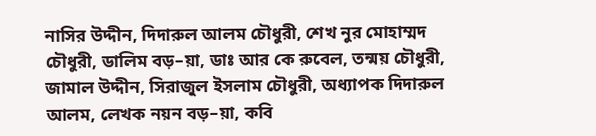নাসির উদ্দীন, দিদারুল আলম চৌধুরী, শেখ নুর মোহাম্মদ চৌধুরী, ডালিম বড়–য়া, ডাঃ আর কে রুবেল, তন্ময় চৌধুরী, জামাল উদ্দীন, সিরাজুল ইসলাম চৌধুরী, অধ্যাপক দিদারুল আলম, লেখক নয়ন বড়–য়া, কবি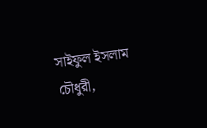সাইফুল ইসলাম চৌধুরী,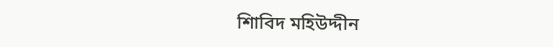শিাবিদ মহিউদ্দীন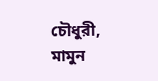চৌধুরী, মামুন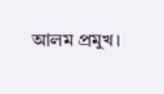আলম প্রমুখ।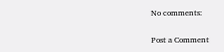No comments:

Post a Comment